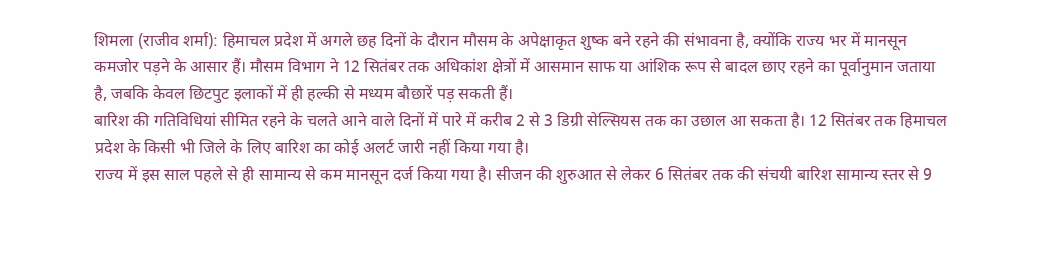शिमला (राजीव शर्मा): हिमाचल प्रदेश में अगले छह दिनों के दौरान मौसम के अपेक्षाकृत शुष्क बने रहने की संभावना है, क्योंकि राज्य भर में मानसून कमजोर पड़ने के आसार हैं। मौसम विभाग ने 12 सितंबर तक अधिकांश क्षेत्रों में आसमान साफ या आंशिक रूप से बादल छाए रहने का पूर्वानुमान जताया है, जबकि केवल छिटपुट इलाकों में ही हल्की से मध्यम बौछारें पड़ सकती हैं।
बारिश की गतिविधियां सीमित रहने के चलते आने वाले दिनों में पारे में करीब 2 से 3 डिग्री सेल्सियस तक का उछाल आ सकता है। 12 सितंबर तक हिमाचल प्रदेश के किसी भी जिले के लिए बारिश का कोई अलर्ट जारी नहीं किया गया है।
राज्य में इस साल पहले से ही सामान्य से कम मानसून दर्ज किया गया है। सीजन की शुरुआत से लेकर 6 सितंबर तक की संचयी बारिश सामान्य स्तर से 9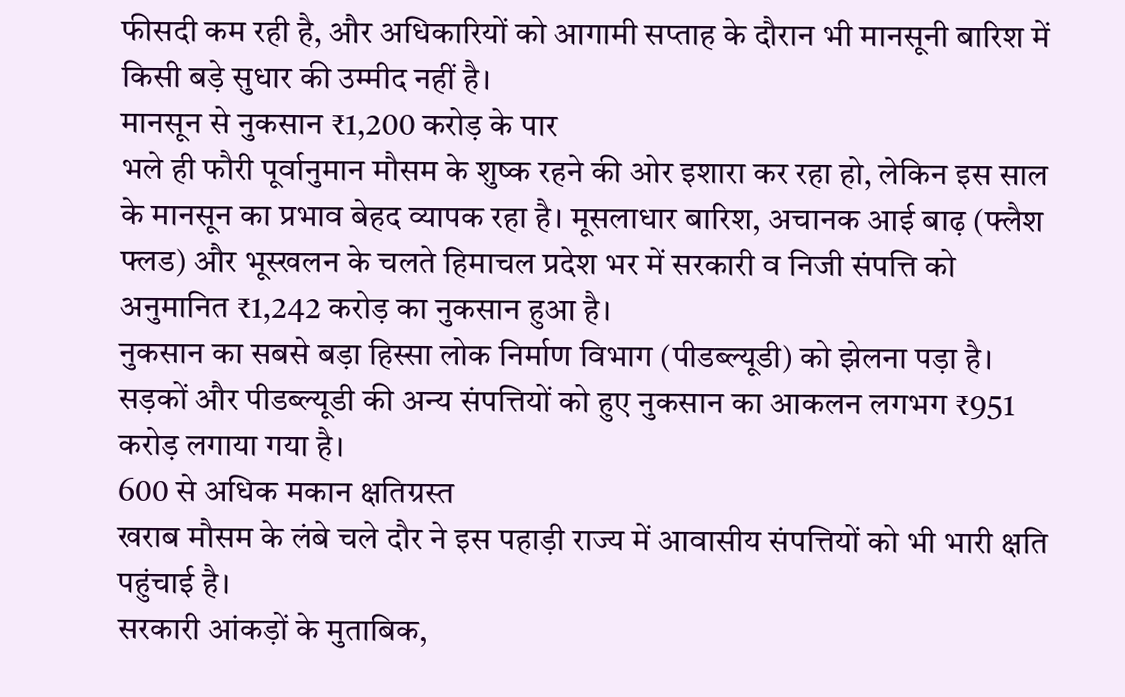फीसदी कम रही है, और अधिकारियों को आगामी सप्ताह के दौरान भी मानसूनी बारिश में किसी बड़े सुधार की उम्मीद नहीं है।
मानसून से नुकसान ₹1,200 करोड़ के पार
भले ही फौरी पूर्वानुमान मौसम के शुष्क रहने की ओर इशारा कर रहा हो, लेकिन इस साल के मानसून का प्रभाव बेहद व्यापक रहा है। मूसलाधार बारिश, अचानक आई बाढ़ (फ्लैश फ्लड) और भूस्खलन के चलते हिमाचल प्रदेश भर में सरकारी व निजी संपत्ति को अनुमानित ₹1,242 करोड़ का नुकसान हुआ है।
नुकसान का सबसे बड़ा हिस्सा लोक निर्माण विभाग (पीडब्ल्यूडी) को झेलना पड़ा है। सड़कों और पीडब्ल्यूडी की अन्य संपत्तियों को हुए नुकसान का आकलन लगभग ₹951 करोड़ लगाया गया है।
600 से अधिक मकान क्षतिग्रस्त
खराब मौसम के लंबे चले दौर ने इस पहाड़ी राज्य में आवासीय संपत्तियों को भी भारी क्षति पहुंचाई है।
सरकारी आंकड़ों के मुताबिक,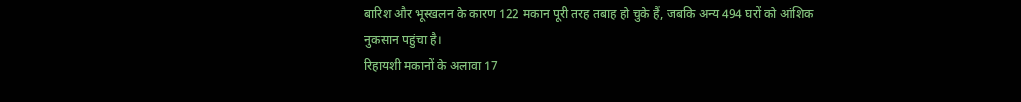बारिश और भूस्खलन के कारण 122 मकान पूरी तरह तबाह हो चुके हैं, जबकि अन्य 494 घरों को आंशिक नुकसान पहुंचा है।
रिहायशी मकानों के अलावा 17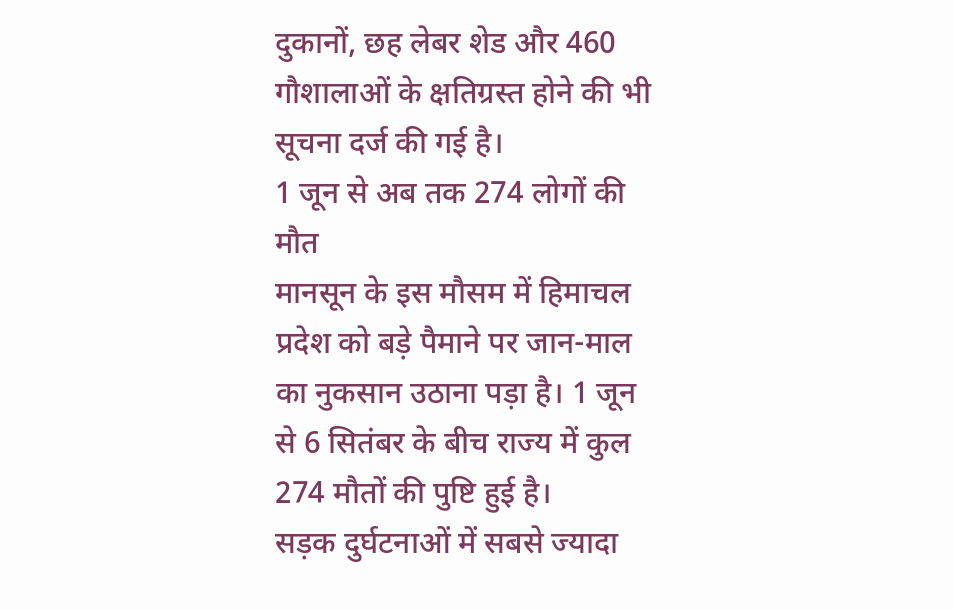दुकानों, छह लेबर शेड और 460 गौशालाओं के क्षतिग्रस्त होने की भी सूचना दर्ज की गई है।
1 जून से अब तक 274 लोगों की मौत
मानसून के इस मौसम में हिमाचल प्रदेश को बड़े पैमाने पर जान-माल का नुकसान उठाना पड़ा है। 1 जून से 6 सितंबर के बीच राज्य में कुल 274 मौतों की पुष्टि हुई है।
सड़क दुर्घटनाओं में सबसे ज्यादा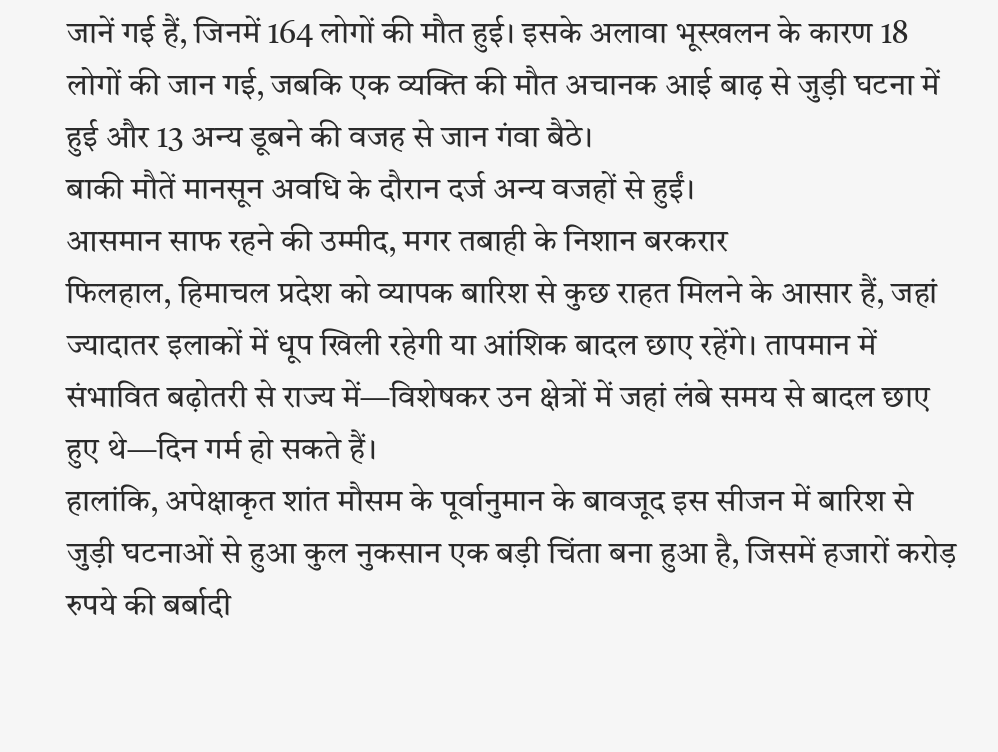जानें गई हैं, जिनमें 164 लोगों की मौत हुई। इसके अलावा भूस्खलन के कारण 18 लोगों की जान गई, जबकि एक व्यक्ति की मौत अचानक आई बाढ़ से जुड़ी घटना में हुई और 13 अन्य डूबने की वजह से जान गंवा बैठे।
बाकी मौतें मानसून अवधि के दौरान दर्ज अन्य वजहों से हुईं।
आसमान साफ रहने की उम्मीद, मगर तबाही के निशान बरकरार
फिलहाल, हिमाचल प्रदेश को व्यापक बारिश से कुछ राहत मिलने के आसार हैं, जहां ज्यादातर इलाकों में धूप खिली रहेगी या आंशिक बादल छाए रहेंगे। तापमान में संभावित बढ़ोतरी से राज्य में—विशेषकर उन क्षेत्रों में जहां लंबे समय से बादल छाए हुए थे—दिन गर्म हो सकते हैं।
हालांकि, अपेक्षाकृत शांत मौसम के पूर्वानुमान के बावजूद इस सीजन में बारिश से जुड़ी घटनाओं से हुआ कुल नुकसान एक बड़ी चिंता बना हुआ है, जिसमें हजारों करोड़ रुपये की बर्बादी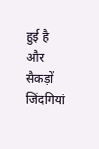हुई है और सैकड़ों जिंदगियां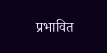प्रभावित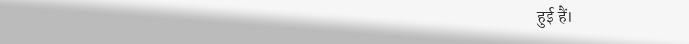हुई हैं।